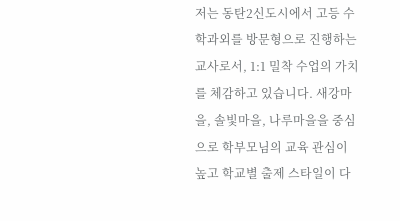저는 동탄2신도시에서 고등 수학과외를 방문형으로 진행하는 교사로서, 1:1 밀착 수업의 가치를 체감하고 있습니다. 새강마을, 솔빛마을, 나루마을을 중심으로 학부모님의 교육 관심이 높고 학교별 출제 스타일이 다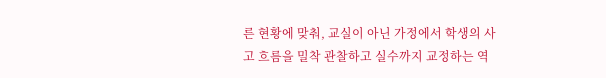른 현황에 맞춰, 교실이 아닌 가정에서 학생의 사고 흐름을 밀착 관찰하고 실수까지 교정하는 역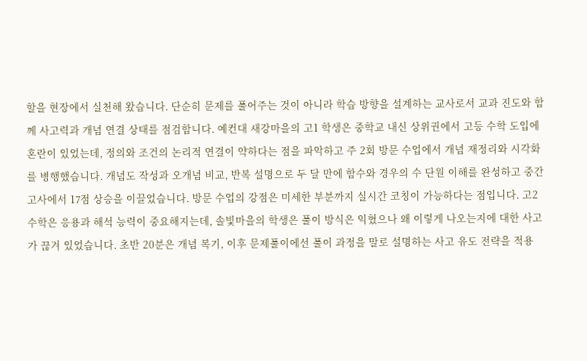할을 현장에서 실천해 왔습니다. 단순히 문제를 풀어주는 것이 아니라 학습 방향을 설계하는 교사로서 교과 진도와 함께 사고력과 개념 연결 상태를 점검합니다. 예컨대 새강마을의 고1 학생은 중학교 내신 상위권에서 고등 수학 도입에 혼란이 있었는데, 정의와 조건의 논리적 연결이 약하다는 점을 파악하고 주 2회 방문 수업에서 개념 재정리와 시각화를 병행했습니다. 개념도 작성과 오개념 비교, 반복 설명으로 두 달 만에 함수와 경우의 수 단원 이해를 완성하고 중간고사에서 17점 상승을 이끌었습니다. 방문 수업의 강점은 미세한 부분까지 실시간 코칭이 가능하다는 점입니다. 고2 수학은 응용과 해석 능력이 중요해지는데, 솔빛마을의 학생은 풀이 방식은 익혔으나 왜 이렇게 나오는지에 대한 사고가 끊겨 있었습니다. 초반 20분은 개념 복기, 이후 문제풀이에선 풀이 과정을 말로 설명하는 사고 유도 전략을 적용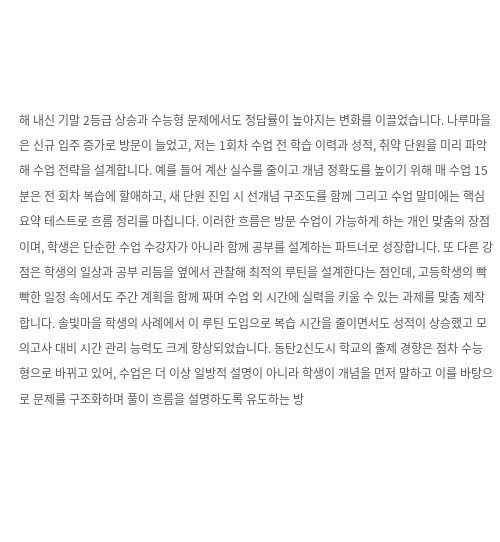해 내신 기말 2등급 상승과 수능형 문제에서도 정답률이 높아지는 변화를 이끌었습니다. 나루마을은 신규 입주 증가로 방문이 늘었고, 저는 1회차 수업 전 학습 이력과 성적, 취약 단원을 미리 파악해 수업 전략을 설계합니다. 예를 들어 계산 실수를 줄이고 개념 정확도를 높이기 위해 매 수업 15분은 전 회차 복습에 할애하고, 새 단원 진입 시 선개념 구조도를 함께 그리고 수업 말미에는 핵심 요약 테스트로 흐름 정리를 마칩니다. 이러한 흐름은 방문 수업이 가능하게 하는 개인 맞춤의 장점이며, 학생은 단순한 수업 수강자가 아니라 함께 공부를 설계하는 파트너로 성장합니다. 또 다른 강점은 학생의 일상과 공부 리듬을 옆에서 관찰해 최적의 루틴을 설계한다는 점인데, 고등학생의 빡빡한 일정 속에서도 주간 계획을 함께 짜며 수업 외 시간에 실력을 키울 수 있는 과제를 맞춤 제작합니다. 솔빛마을 학생의 사례에서 이 루틴 도입으로 복습 시간을 줄이면서도 성적이 상승했고 모의고사 대비 시간 관리 능력도 크게 향상되었습니다. 동탄2신도시 학교의 출제 경향은 점차 수능형으로 바뀌고 있어, 수업은 더 이상 일방적 설명이 아니라 학생이 개념을 먼저 말하고 이를 바탕으로 문제를 구조화하며 풀이 흐름을 설명하도록 유도하는 방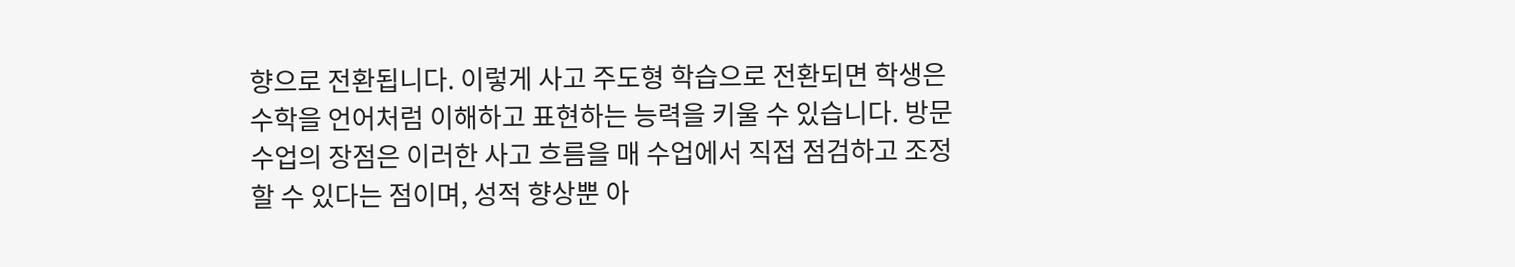향으로 전환됩니다. 이렇게 사고 주도형 학습으로 전환되면 학생은 수학을 언어처럼 이해하고 표현하는 능력을 키울 수 있습니다. 방문 수업의 장점은 이러한 사고 흐름을 매 수업에서 직접 점검하고 조정할 수 있다는 점이며, 성적 향상뿐 아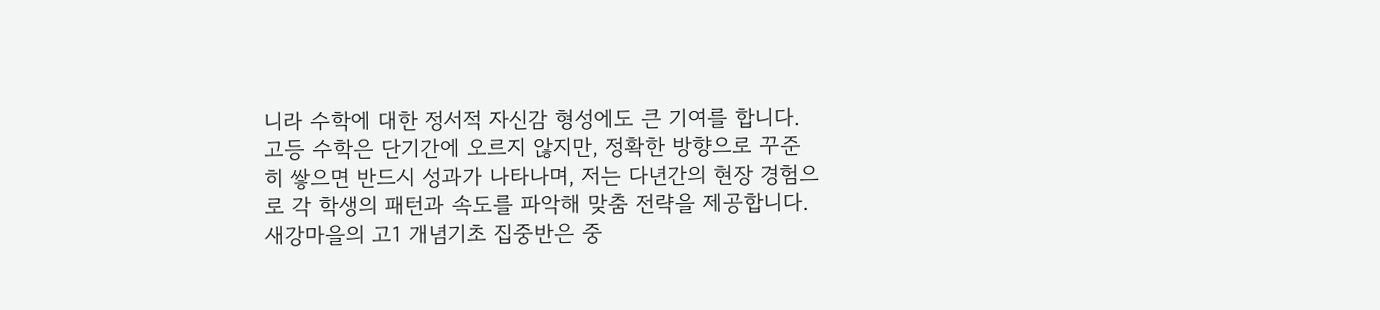니라 수학에 대한 정서적 자신감 형성에도 큰 기여를 합니다. 고등 수학은 단기간에 오르지 않지만, 정확한 방향으로 꾸준히 쌓으면 반드시 성과가 나타나며, 저는 다년간의 현장 경험으로 각 학생의 패턴과 속도를 파악해 맞춤 전략을 제공합니다. 새강마을의 고1 개념기초 집중반은 중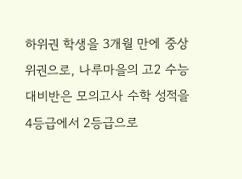하위권 학생을 3개월 만에 중상위권으로, 나루마을의 고2 수능대비반은 모의고사 수학 성적을 4등급에서 2등급으로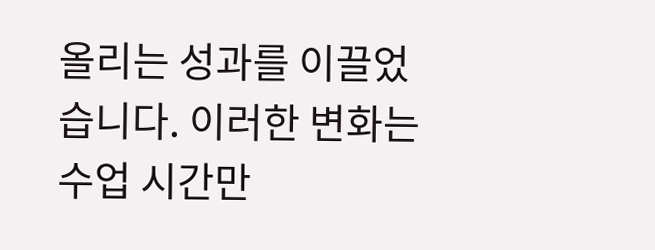올리는 성과를 이끌었습니다. 이러한 변화는 수업 시간만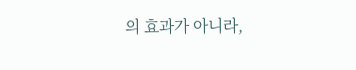의 효과가 아니라,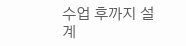수업 후까지 설계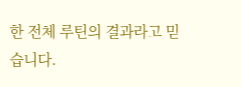한 전체 루틴의 결과라고 믿습니다.